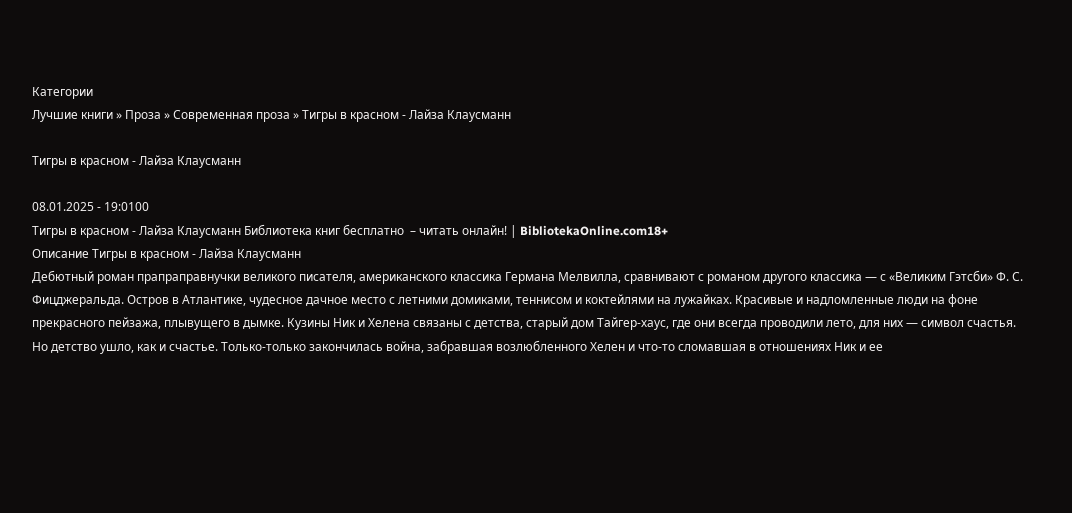Категории
Лучшие книги » Проза » Современная проза » Тигры в красном - Лайза Клаусманн

Тигры в красном - Лайза Клаусманн

08.01.2025 - 19:0100
Тигры в красном - Лайза Клаусманн Библиотека книг бесплатно  – читать онлайн! | BibliotekaOnline.com18+
Описание Тигры в красном - Лайза Клаусманн
Дебютный роман прапраправнучки великого писателя, американского классика Германа Мелвилла, сравнивают с романом другого классика — с «Великим Гэтсби» Ф. С. Фицджеральда. Остров в Атлантике, чудесное дачное место с летними домиками, теннисом и коктейлями на лужайках. Красивые и надломленные люди на фоне прекрасного пейзажа, плывущего в дымке. Кузины Ник и Хелена связаны с детства, старый дом Тайгер-хаус, где они всегда проводили лето, для них — символ счастья. Но детство ушло, как и счастье. Только-только закончилась война, забравшая возлюбленного Хелен и что-то сломавшая в отношениях Ник и ее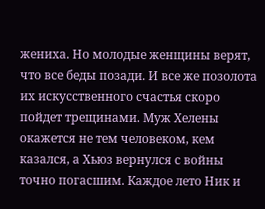жениха. Но молодые женщины верят, что все беды позади. И все же позолота их искусственного счастья скоро пойдет трещинами. Муж Хелены окажется не тем человеком, кем казался, а Хьюз вернулся с войны точно погасшим. Каждое лето Ник и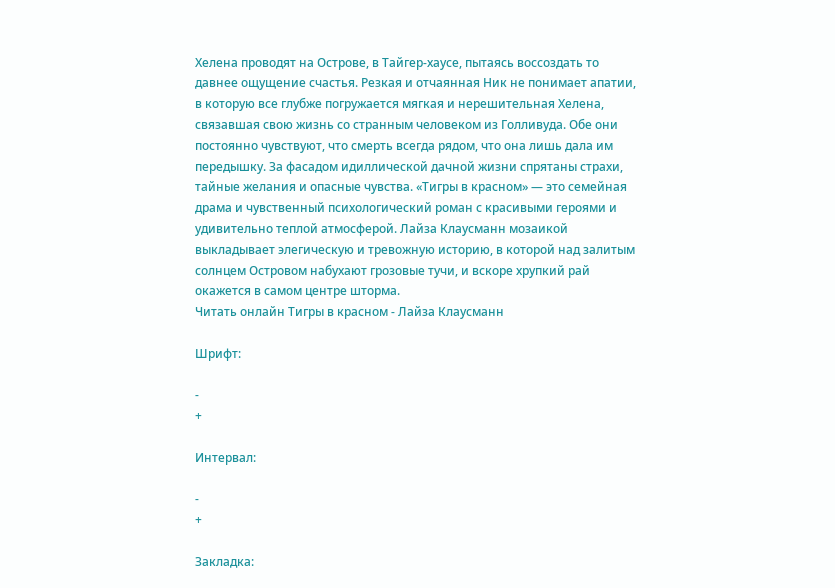Хелена проводят на Острове, в Тайгер-хаусе, пытаясь воссоздать то давнее ощущение счастья. Резкая и отчаянная Ник не понимает апатии, в которую все глубже погружается мягкая и нерешительная Хелена, связавшая свою жизнь со странным человеком из Голливуда. Обе они постоянно чувствуют, что смерть всегда рядом, что она лишь дала им передышку. За фасадом идиллической дачной жизни спрятаны страхи, тайные желания и опасные чувства. «Тигры в красном» — это семейная драма и чувственный психологический роман с красивыми героями и удивительно теплой атмосферой. Лайза Клаусманн мозаикой выкладывает элегическую и тревожную историю, в которой над залитым солнцем Островом набухают грозовые тучи, и вскоре хрупкий рай окажется в самом центре шторма.
Читать онлайн Тигры в красном - Лайза Клаусманн

Шрифт:

-
+

Интервал:

-
+

Закладка: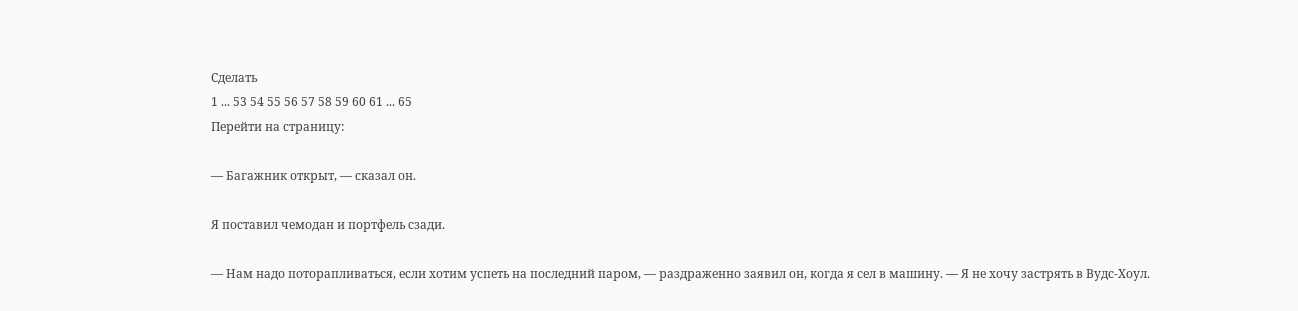Сделать
1 ... 53 54 55 56 57 58 59 60 61 ... 65
Перейти на страницу:

— Багажник открыт, — сказал он.

Я поставил чемодан и портфель сзади.

— Нам надо поторапливаться, если хотим успеть на последний паром, — раздраженно заявил он, когда я сел в машину. — Я не хочу застрять в Вудс-Хоул.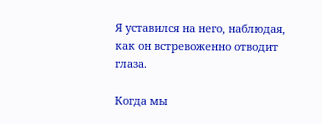Я уставился на него, наблюдая, как он встревоженно отводит глаза.

Когда мы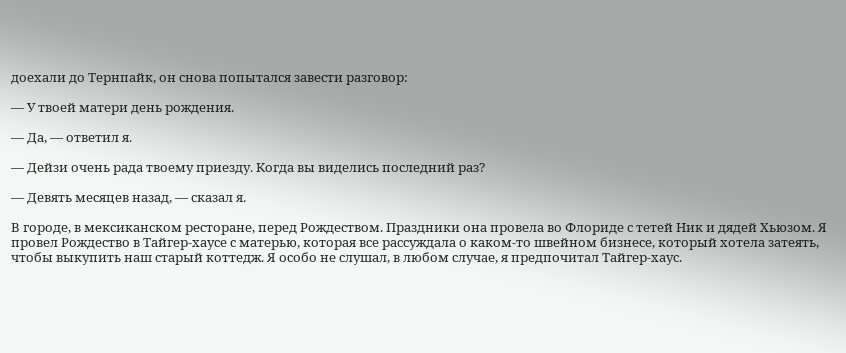доехали до Тернпайк, он снова попытался завести разговор:

— У твоей матери день рождения.

— Да, — ответил я.

— Дейзи очень рада твоему приезду. Когда вы виделись последний раз?

— Девять месяцев назад, — сказал я.

В городе, в мексиканском ресторане, перед Рождеством. Праздники она провела во Флориде с тетей Ник и дядей Хьюзом. Я провел Рождество в Тайгер-хаусе с матерью, которая все рассуждала о каком-то швейном бизнесе, который хотела затеять, чтобы выкупить наш старый коттедж. Я особо не слушал, в любом случае, я предпочитал Тайгер-хаус.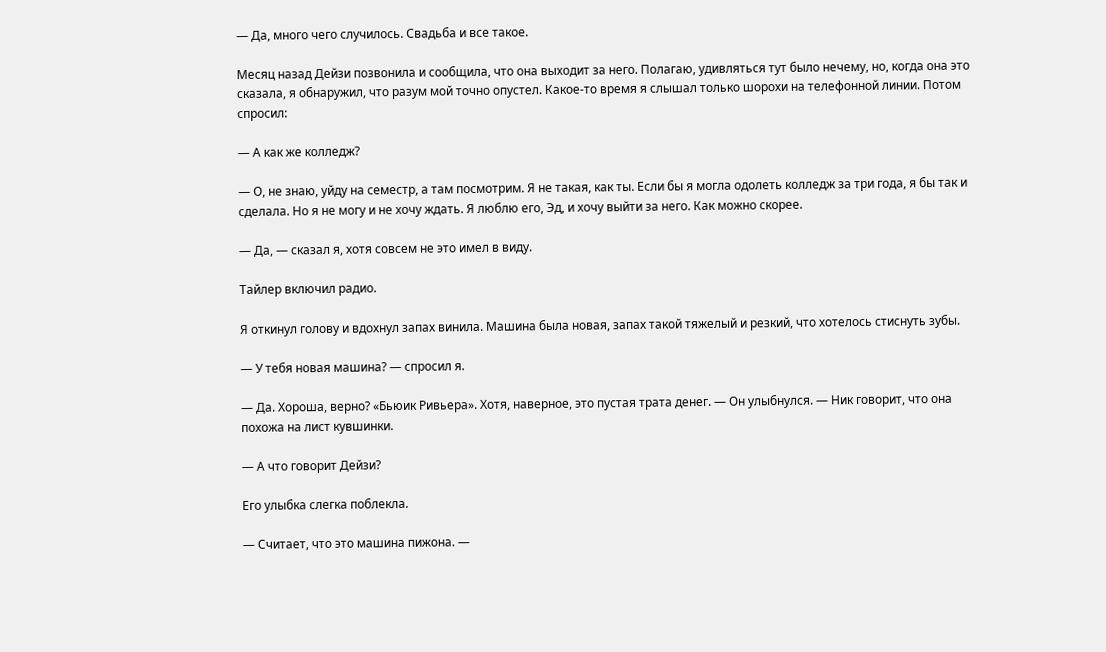— Да, много чего случилось. Свадьба и все такое.

Месяц назад Дейзи позвонила и сообщила, что она выходит за него. Полагаю, удивляться тут было нечему, но, когда она это сказала, я обнаружил, что разум мой точно опустел. Какое-то время я слышал только шорохи на телефонной линии. Потом спросил:

— А как же колледж?

— О, не знаю, уйду на семестр, а там посмотрим. Я не такая, как ты. Если бы я могла одолеть колледж за три года, я бы так и сделала. Но я не могу и не хочу ждать. Я люблю его, Эд, и хочу выйти за него. Как можно скорее.

— Да, — сказал я, хотя совсем не это имел в виду.

Тайлер включил радио.

Я откинул голову и вдохнул запах винила. Машина была новая, запах такой тяжелый и резкий, что хотелось стиснуть зубы.

— У тебя новая машина? — спросил я.

— Да. Хороша, верно? «Бьюик Ривьера». Хотя, наверное, это пустая трата денег. — Он улыбнулся. — Ник говорит, что она похожа на лист кувшинки.

— А что говорит Дейзи?

Его улыбка слегка поблекла.

— Считает, что это машина пижона. —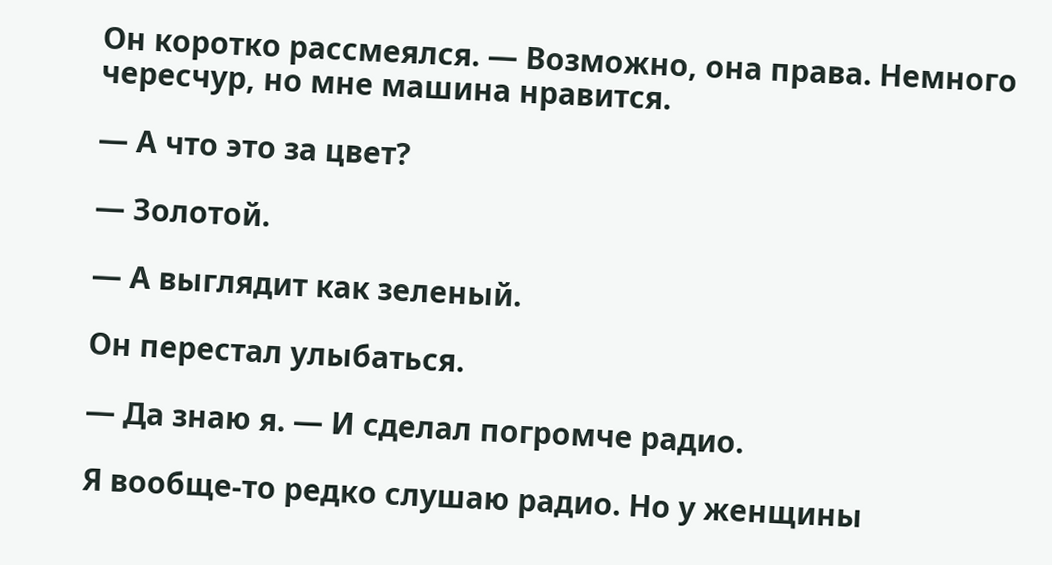Он коротко рассмеялся. — Возможно, она права. Немного чересчур, но мне машина нравится.

— А что это за цвет?

— Золотой.

— А выглядит как зеленый.

Он перестал улыбаться.

— Да знаю я. — И сделал погромче радио.

Я вообще-то редко слушаю радио. Но у женщины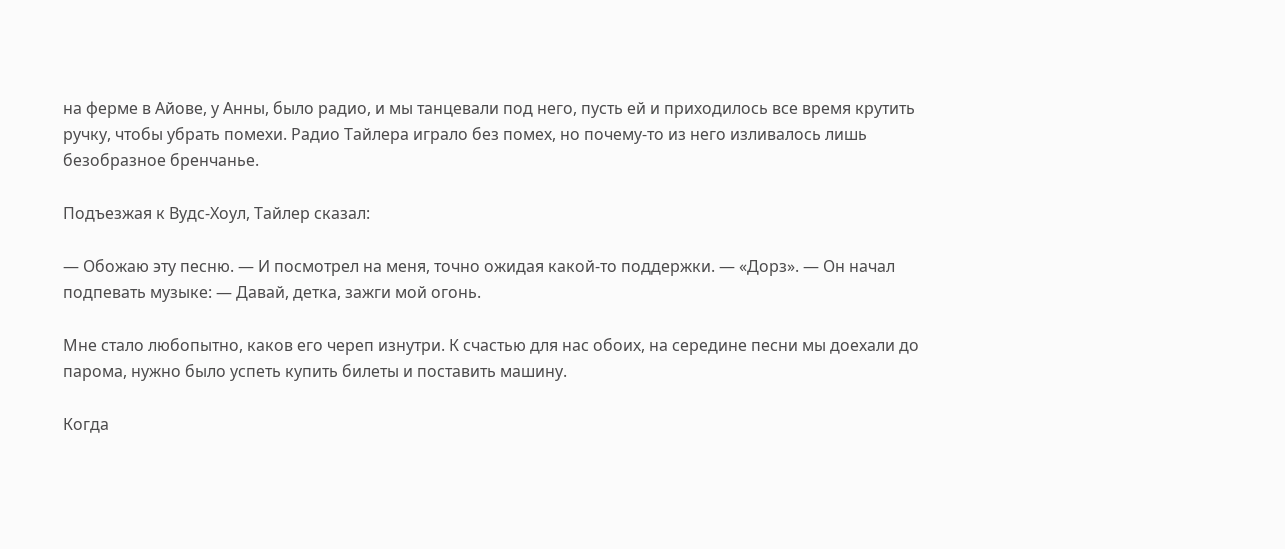на ферме в Айове, у Анны, было радио, и мы танцевали под него, пусть ей и приходилось все время крутить ручку, чтобы убрать помехи. Радио Тайлера играло без помех, но почему-то из него изливалось лишь безобразное бренчанье.

Подъезжая к Вудс-Хоул, Тайлер сказал:

— Обожаю эту песню. — И посмотрел на меня, точно ожидая какой-то поддержки. — «Дорз». — Он начал подпевать музыке: — Давай, детка, зажги мой огонь.

Мне стало любопытно, каков его череп изнутри. К счастью для нас обоих, на середине песни мы доехали до парома, нужно было успеть купить билеты и поставить машину.

Когда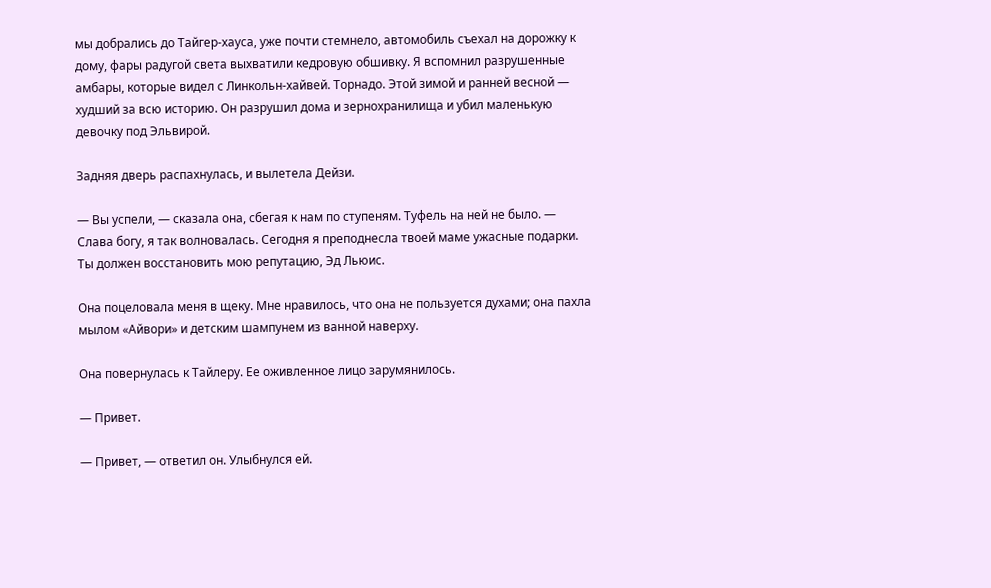мы добрались до Тайгер-хауса, уже почти стемнело, автомобиль съехал на дорожку к дому, фары радугой света выхватили кедровую обшивку. Я вспомнил разрушенные амбары, которые видел с Линкольн-хайвей. Торнадо. Этой зимой и ранней весной — худший за всю историю. Он разрушил дома и зернохранилища и убил маленькую девочку под Эльвирой.

Задняя дверь распахнулась, и вылетела Дейзи.

— Вы успели, — сказала она, сбегая к нам по ступеням. Туфель на ней не было. — Слава богу, я так волновалась. Сегодня я преподнесла твоей маме ужасные подарки. Ты должен восстановить мою репутацию, Эд Льюис.

Она поцеловала меня в щеку. Мне нравилось, что она не пользуется духами; она пахла мылом «Айвори» и детским шампунем из ванной наверху.

Она повернулась к Тайлеру. Ее оживленное лицо зарумянилось.

— Привет.

— Привет, — ответил он. Улыбнулся ей.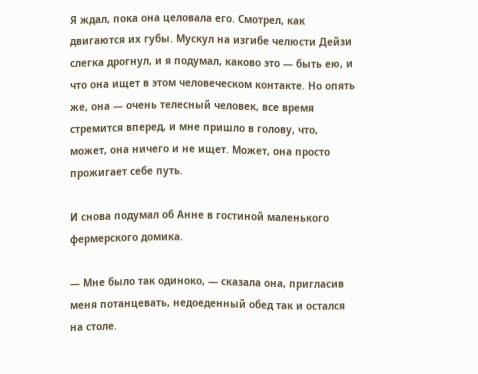Я ждал, пока она целовала его. Смотрел, как двигаются их губы. Мускул на изгибе челюсти Дейзи слегка дрогнул, и я подумал, каково это — быть ею, и что она ищет в этом человеческом контакте. Но опять же, она — очень телесный человек, все время стремится вперед, и мне пришло в голову, что, может, она ничего и не ищет. Может, она просто прожигает себе путь.

И снова подумал об Анне в гостиной маленького фермерского домика.

— Мне было так одиноко, — сказала она, пригласив меня потанцевать, недоеденный обед так и остался на столе.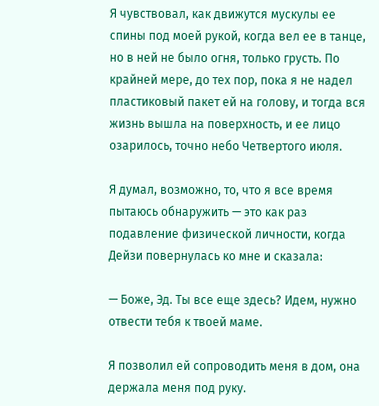Я чувствовал, как движутся мускулы ее спины под моей рукой, когда вел ее в танце, но в ней не было огня, только грусть. По крайней мере, до тех пор, пока я не надел пластиковый пакет ей на голову, и тогда вся жизнь вышла на поверхность, и ее лицо озарилось, точно небо Четвертого июля.

Я думал, возможно, то, что я все время пытаюсь обнаружить — это как раз подавление физической личности, когда Дейзи повернулась ко мне и сказала:

— Боже, Эд. Ты все еще здесь? Идем, нужно отвести тебя к твоей маме.

Я позволил ей сопроводить меня в дом, она держала меня под руку.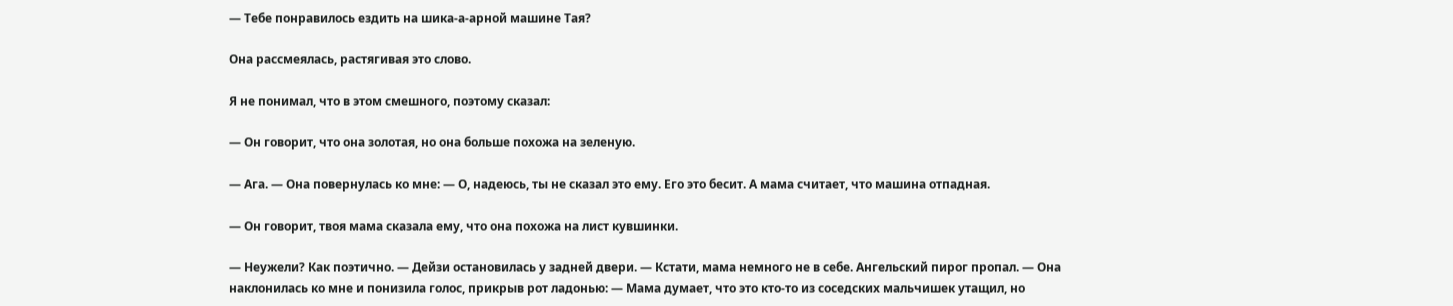— Тебе понравилось ездить на шика-а-арной машине Тая?

Она рассмеялась, растягивая это слово.

Я не понимал, что в этом смешного, поэтому сказал:

— Он говорит, что она золотая, но она больше похожа на зеленую.

— Ага. — Она повернулась ко мне: — О, надеюсь, ты не сказал это ему. Его это бесит. А мама считает, что машина отпадная.

— Он говорит, твоя мама сказала ему, что она похожа на лист кувшинки.

— Неужели? Как поэтично. — Дейзи остановилась у задней двери. — Кстати, мама немного не в себе. Ангельский пирог пропал. — Она наклонилась ко мне и понизила голос, прикрыв рот ладонью: — Мама думает, что это кто-то из соседских мальчишек утащил, но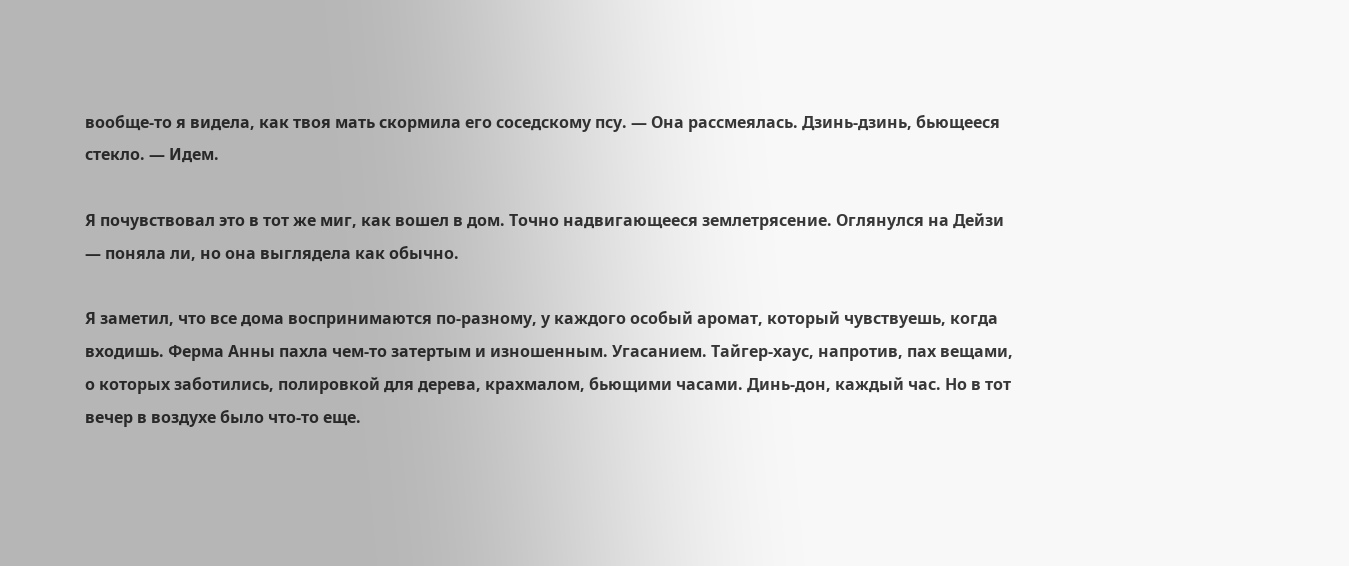вообще-то я видела, как твоя мать скормила его соседскому псу. — Она рассмеялась. Дзинь-дзинь, бьющееся стекло. — Идем.

Я почувствовал это в тот же миг, как вошел в дом. Точно надвигающееся землетрясение. Оглянулся на Дейзи — поняла ли, но она выглядела как обычно.

Я заметил, что все дома воспринимаются по-разному, у каждого особый аромат, который чувствуешь, когда входишь. Ферма Анны пахла чем-то затертым и изношенным. Угасанием. Тайгер-хаус, напротив, пах вещами, о которых заботились, полировкой для дерева, крахмалом, бьющими часами. Динь-дон, каждый час. Но в тот вечер в воздухе было что-то еще.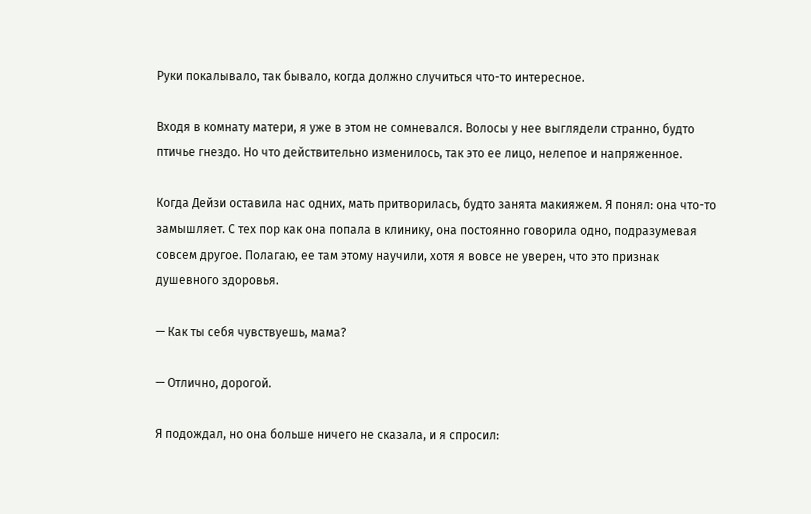Руки покалывало, так бывало, когда должно случиться что-то интересное.

Входя в комнату матери, я уже в этом не сомневался. Волосы у нее выглядели странно, будто птичье гнездо. Но что действительно изменилось, так это ее лицо, нелепое и напряженное.

Когда Дейзи оставила нас одних, мать притворилась, будто занята макияжем. Я понял: она что-то замышляет. С тех пор как она попала в клинику, она постоянно говорила одно, подразумевая совсем другое. Полагаю, ее там этому научили, хотя я вовсе не уверен, что это признак душевного здоровья.

— Как ты себя чувствуешь, мама?

— Отлично, дорогой.

Я подождал, но она больше ничего не сказала, и я спросил: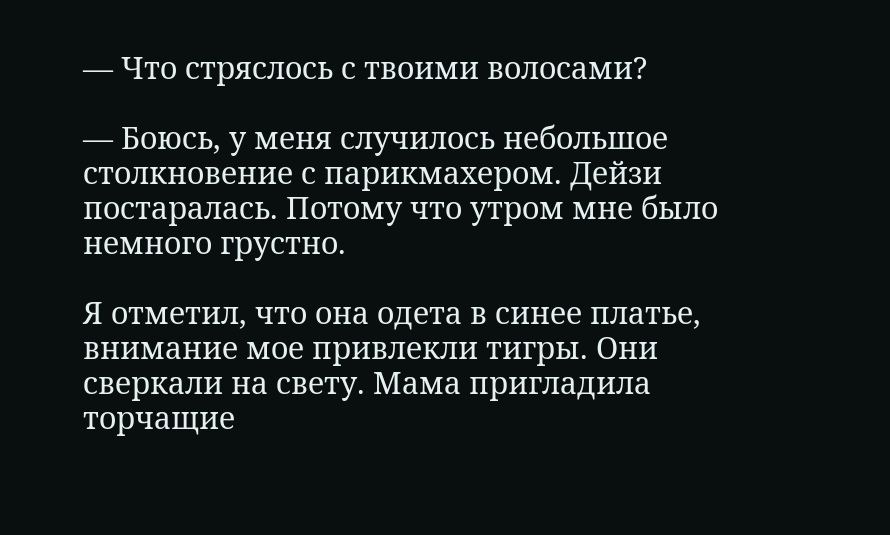— Что стряслось с твоими волосами?

— Боюсь, у меня случилось небольшое столкновение с парикмахером. Дейзи постаралась. Потому что утром мне было немного грустно.

Я отметил, что она одета в синее платье, внимание мое привлекли тигры. Они сверкали на свету. Мама пригладила торчащие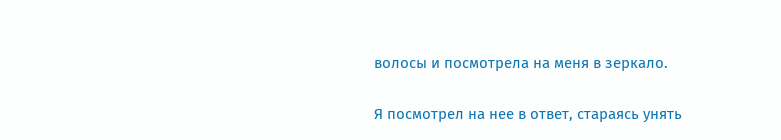волосы и посмотрела на меня в зеркало.

Я посмотрел на нее в ответ, стараясь унять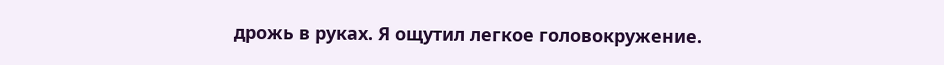дрожь в руках. Я ощутил легкое головокружение.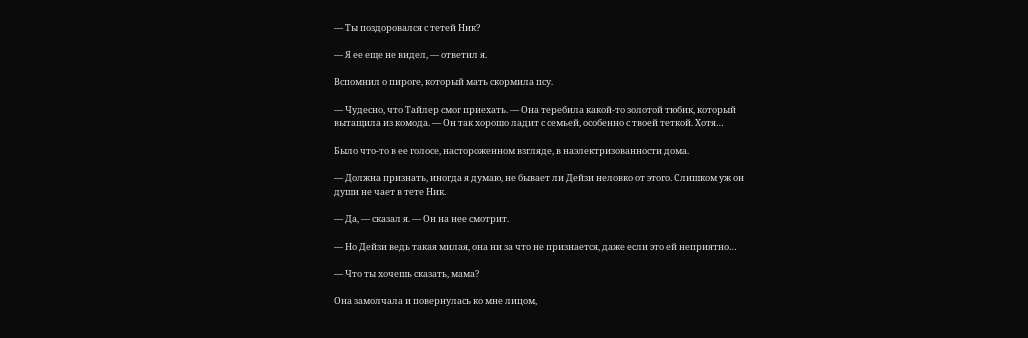— Ты поздоровался с тетей Ник?

— Я ее еще не видел, — ответил я.

Вспомнил о пироге, который мать скормила псу.

— Чудесно, что Тайлер смог приехать. — Она теребила какой-то золотой тюбик, который вытащила из комода. — Он так хорошо ладит с семьей, особенно с твоей теткой. Хотя…

Было что-то в ее голосе, настороженном взгляде, в наэлектризованности дома.

— Должна признать, иногда я думаю, не бывает ли Дейзи неловко от этого. Слишком уж он души не чает в тете Ник.

— Да, — сказал я. — Он на нее смотрит.

— Но Дейзи ведь такая милая, она ни за что не признается, даже если это ей неприятно…

— Что ты хочешь сказать, мама?

Она замолчала и повернулась ко мне лицом,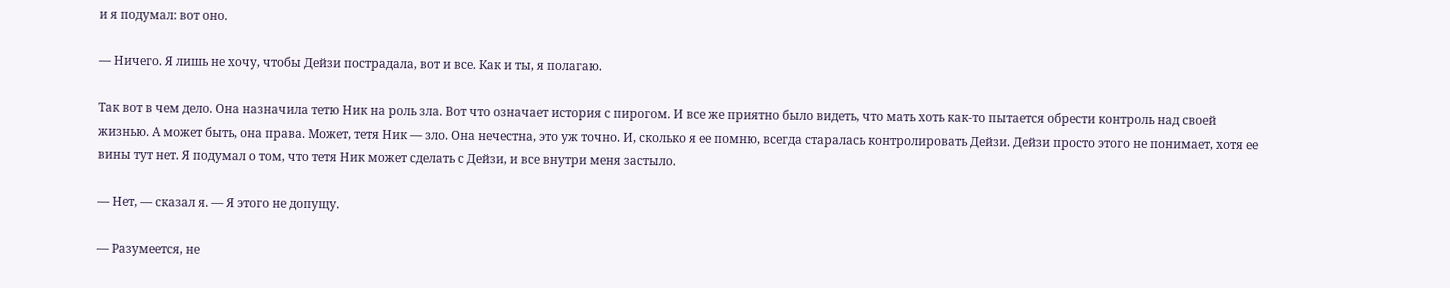и я подумал: вот оно.

— Ничего. Я лишь не хочу, чтобы Дейзи пострадала, вот и все. Как и ты, я полагаю.

Так вот в чем дело. Она назначила тетю Ник на роль зла. Вот что означает история с пирогом. И все же приятно было видеть, что мать хоть как-то пытается обрести контроль над своей жизнью. А может быть, она права. Может, тетя Ник — зло. Она нечестна, это уж точно. И, сколько я ее помню, всегда старалась контролировать Дейзи. Дейзи просто этого не понимает, хотя ее вины тут нет. Я подумал о том, что тетя Ник может сделать с Дейзи, и все внутри меня застыло.

— Нет, — сказал я. — Я этого не допущу.

— Разумеется, не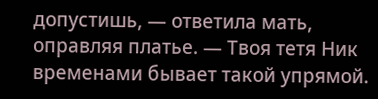допустишь, — ответила мать, оправляя платье. — Твоя тетя Ник временами бывает такой упрямой.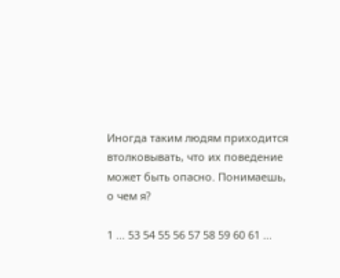Иногда таким людям приходится втолковывать, что их поведение может быть опасно. Понимаешь, о чем я?

1 ... 53 54 55 56 57 58 59 60 61 ...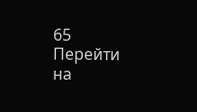65
Перейти на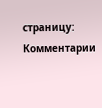страницу:
Комментарии